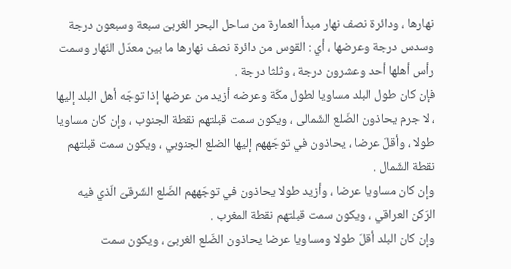نهارها ، ودائرة نصف نهار مبدأ العمارة من ساحل البحر الغربىّ سبعة وسبعون درجة وسدس درجة وعرضها ، أي : القوس من دائرة نصف نهارها ما بين معدّل النّهار وسمت رأس أهلها أحد وعشرون درجة ، وثلثا درجة .
فإن كان طول البلد مساويا لطول مكّة وعرضه أزيد من عرضها إذا توجّه أهل البلد إليها ، لا جرم يحاذون الضّلع الشّمالى ، ويكون سمت قبلتهم نقطة الجنوب ، وإن كان مساويا طولا ، وأقلّ عرضا ، يحاذون في توجّههم إليها الضلع الجنوبي ، ويكون سمت قبلتهم نقطة الشّمال .
وإن كان مساويا عرضا ، وأزيد طولا يحاذون في توجّههم الضّلع الشّرقىّ الّذي فيه الرّكن العراقي ، ويكون سمت قبلتهم نقطة المغرب .
وإن كان البلد أقلّ طولا ومساويا عرضا يحاذون الضّلع الغربىّ ، ويكون سمت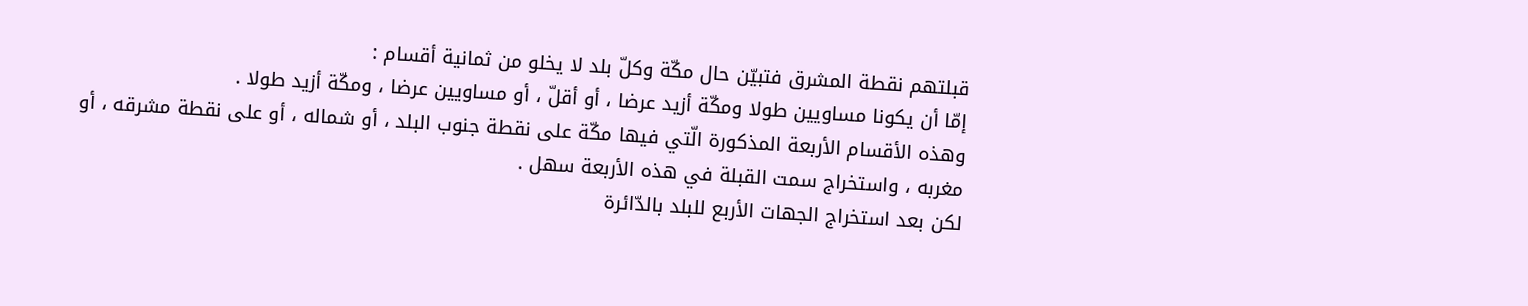قبلتهم نقطة المشرق فتبيّن حال مكّة وكلّ بلد لا يخلو من ثمانية أقسام :
إمّا أن يكونا مساويين طولا ومكّة أزيد عرضا ، أو أقلّ ، أو مساويين عرضا ، ومكّة أزيد طولا .
وهذه الأقسام الأربعة المذكورة الّتي فيها مكّة على نقطة جنوب البلد ، أو شماله ، أو على نقطة مشرقه ، أو مغربه ، واستخراج سمت القبلة في هذه الأربعة سهل .
لكن بعد استخراج الجهات الأربع للبلد بالدّائرة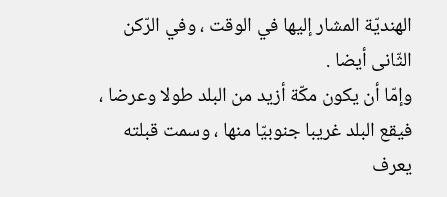الهنديّة المشار إليها في الوقت ، وفي الرّكن الثّانى أيضا .
وإمّا أن يكون مكّة أزيد من البلد طولا وعرضا ، فيقع البلد غريبا جنوبيّا منها ، وسمت قبلته يعرف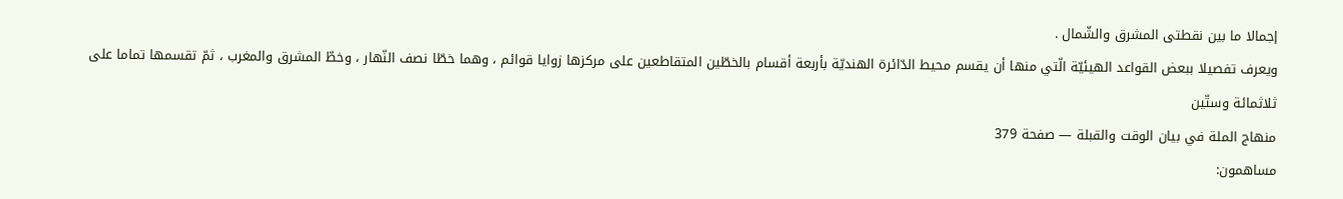إجمالا ما بين نقطتى المشرق والشّمال .
ويعرف تفصيلا ببعض القواعد الهيئيّة الّتي منها أن يقسم محيط الدّائرة الهنديّة بأربعة أقسام بالخطّين المتقاطعين على مركزها زوايا قوائم ، وهما خطّا نصف النّهار ، وخطّ المشرق والمغرب ، ثمّ تقسمها تماما على ثلاثمائة وستّين
منهاج الملة في بيان الوقت والقبلة — صفحة 379
مساهمون: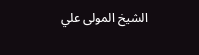الشيخ المولى علي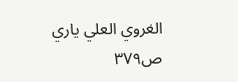الغروي العلي ياري
ص٣٧٩